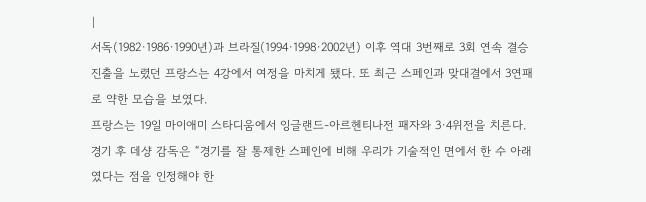|
서독(1982·1986·1990년)과 브라질(1994·1998·2002년) 이후 역대 3번째로 3회 연속 결승 진출을 노렸던 프랑스는 4강에서 여정을 마치게 됐다. 또 최근 스페인과 맞대결에서 3연패로 약한 모습을 보였다.
프랑스는 19일 마이애미 스타디움에서 잉글랜드-아르헨티나전 패자와 3·4위전을 치른다.
경기 후 데샹 감독은 “경기를 잘 통제한 스페인에 비해 우리가 기술적인 면에서 한 수 아래였다는 점을 인정해야 한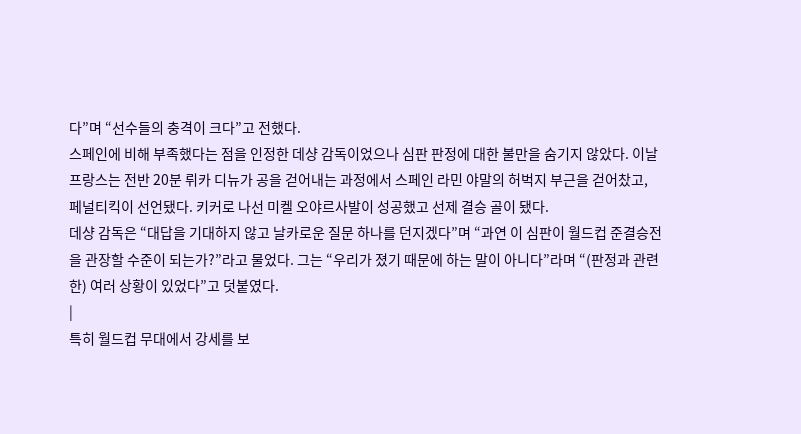다”며 “선수들의 충격이 크다”고 전했다.
스페인에 비해 부족했다는 점을 인정한 데샹 감독이었으나 심판 판정에 대한 불만을 숨기지 않았다. 이날 프랑스는 전반 20분 뤼카 디뉴가 공을 걷어내는 과정에서 스페인 라민 야말의 허벅지 부근을 걷어찼고, 페널티킥이 선언됐다. 키커로 나선 미켈 오야르사발이 성공했고 선제 결승 골이 됐다.
데샹 감독은 “대답을 기대하지 않고 날카로운 질문 하나를 던지겠다”며 “과연 이 심판이 월드컵 준결승전을 관장할 수준이 되는가?”라고 물었다. 그는 “우리가 졌기 때문에 하는 말이 아니다”라며 “(판정과 관련한) 여러 상황이 있었다”고 덧붙였다.
|
특히 월드컵 무대에서 강세를 보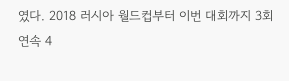였다. 2018 러시아 월드컵부터 이번 대회까지 3회 연속 4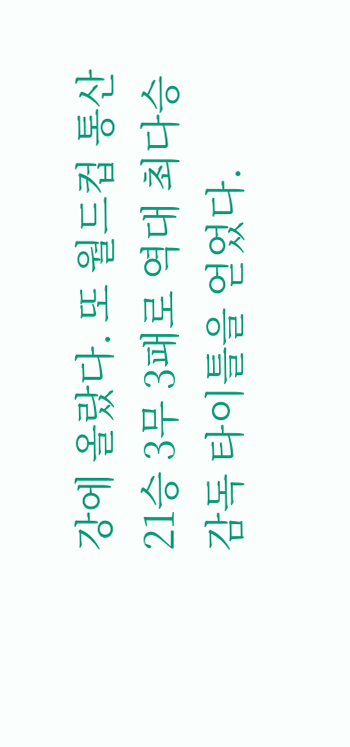강에 올랐다. 또 월드컵 통산 21승 3무 3패로 역대 최다승 감독 타이틀을 얻었다.